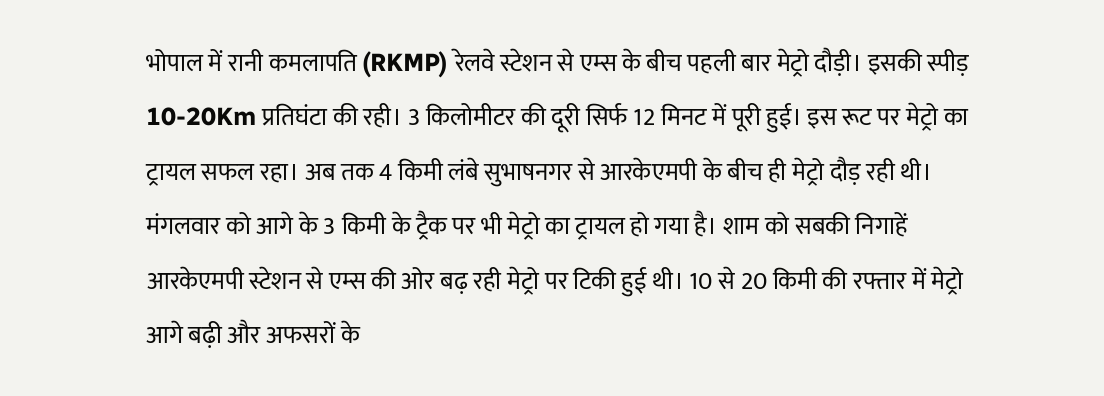भोपाल में रानी कमलापति (RKMP) रेलवे स्टेशन से एम्स के बीच पहली बार मेट्रो दौड़ी। इसकी स्पीड़ 10-20Km प्रतिघंटा की रही। 3 किलोमीटर की दूरी सिर्फ 12 मिनट में पूरी हुई। इस रूट पर मेट्रो का ट्रायल सफल रहा। अब तक 4 किमी लंबे सुभाषनगर से आरकेएमपी के बीच ही मेट्रो दौड़ रही थी। मंगलवार को आगे के 3 किमी के ट्रैक पर भी मेट्रो का ट्रायल हो गया है। शाम को सबकी निगाहें आरकेएमपी स्टेशन से एम्स की ओर बढ़ रही मेट्रो पर टिकी हुई थी। 10 से 20 किमी की रफ्तार में मेट्रो आगे बढ़ी और अफसरों के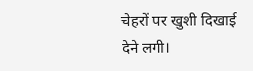चेहरों पर खुशी दिखाई देने लगी।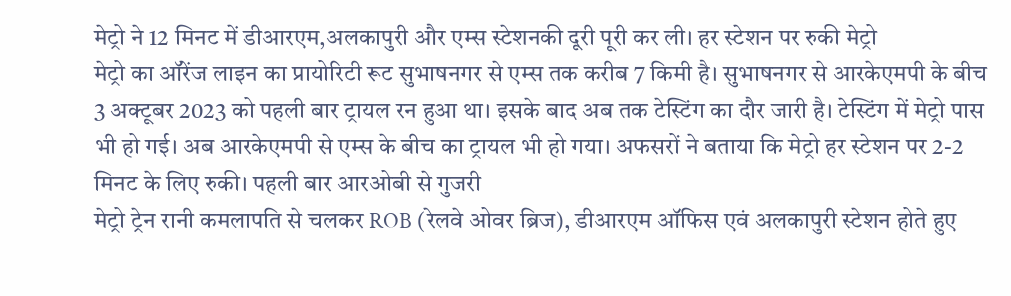मेट्रो ने 12 मिनट में डीआरएम,अलकापुरी और एम्स स्टेशनकी दूरी पूरी कर ली। हर स्टेशन पर रुकी मेट्रो
मेट्रो का ऑरेंज लाइन का प्रायोरिटी रूट सुभाषनगर से एम्स तक करीब 7 किमी है। सुभाषनगर से आरकेएमपी के बीच 3 अक्टूबर 2023 को पहली बार ट्रायल रन हुआ था। इसके बाद अब तक टेस्टिंग का दौर जारी है। टेस्टिंग में मेट्रो पास भी हो गई। अब आरकेएमपी से एम्स के बीच का ट्रायल भी हो गया। अफसरों ने बताया कि मेट्रो हर स्टेशन पर 2-2 मिनट के लिए रुकी। पहली बार आरओबी से गुजरी
मेट्रो ट्रेन रानी कमलापति से चलकर ROB (रेलवे ओवर ब्रिज), डीआरएम ऑफिस एवं अलकापुरी स्टेशन होते हुए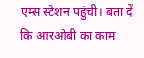एम्स स्टेशन पहुंची। बता दें कि आरओबी का काम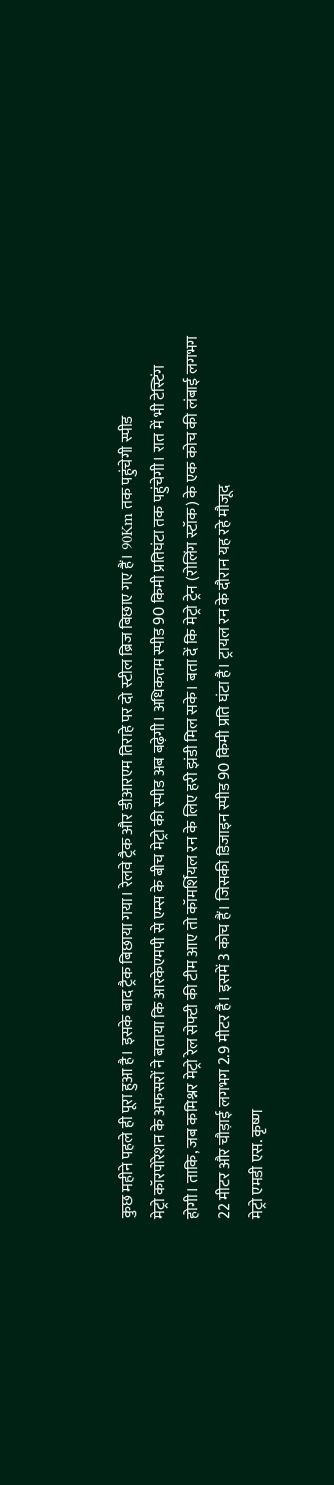कुछ महीने पहले ही पूरा हुआ है। इसके बाद ट्रैक बिछाया गया। रेलवे ट्रैक और डीआरएम तिराहे पर दो स्टील ब्रिज बिछाए गए हैं। 90Km तक पहुंचेगी स्पीड
मेट्रो कॉरपोरेशन के अफसरों ने बताया कि आरकेएमपी से एम्स के बीच मेट्रो की स्पीड अब बढ़ेगी। अधिकतम स्पीड 90 किमी प्रतिघंटा तक पहुंचेगी। रात में भी टेस्टिंग होगी। ताकि, जब कमिश्नर मेट्रो रेल सेफ्टी की टीम आए तो कॉमर्शियल रन के लिए हरी झंडी मिल सके। बता दें कि मेट्रो ट्रेन (रोलिंग स्टॉक) के एक कोच की लंबाई लगभग 22 मीटर और चौड़ाई लगभग 2.9 मीटर है। इसमें 3 कोच हैं। जिसकी डिजाइन स्पीड 90 किमी प्रति घंटा है। ट्रायल रन के दौरान यह रहे मौजूद
मेट्रो एमडी एस. कृष्ण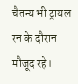चैतन्य भी ट्रायल रन के दौरान मौजूद रहे।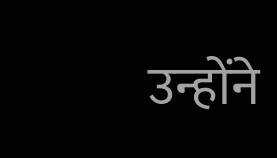उन्होंने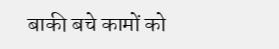बाकी बचे कामों को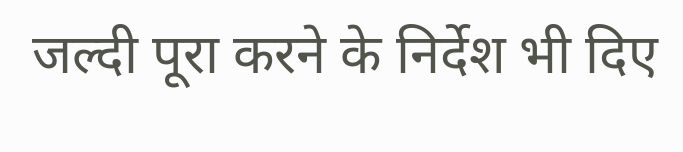जल्दी पूरा करने के निर्देश भी दिए